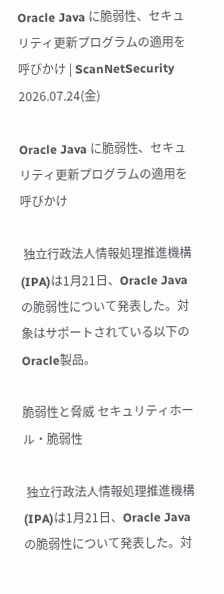Oracle Java に脆弱性、セキュリティ更新プログラムの適用を呼びかけ | ScanNetSecurity
2026.07.24(金)

Oracle Java に脆弱性、セキュリティ更新プログラムの適用を呼びかけ

 独立行政法人情報処理推進機構(IPA)は1月21日、Oracle Javaの脆弱性について発表した。対象はサポートされている以下のOracle製品。

脆弱性と脅威 セキュリティホール・脆弱性

 独立行政法人情報処理推進機構(IPA)は1月21日、Oracle Javaの脆弱性について発表した。対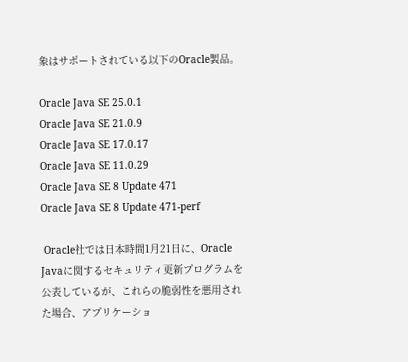象はサポートされている以下のOracle製品。

Oracle Java SE 25.0.1
Oracle Java SE 21.0.9
Oracle Java SE 17.0.17
Oracle Java SE 11.0.29
Oracle Java SE 8 Update 471
Oracle Java SE 8 Update 471-perf

 Oracle社では日本時間1月21日に、Oracle Javaに関するセキュリティ更新プログラムを公表しているが、これらの脆弱性を悪用された場合、アプリケーショ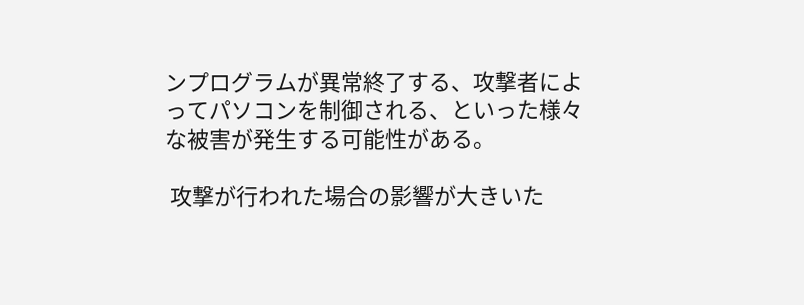ンプログラムが異常終了する、攻撃者によってパソコンを制御される、といった様々な被害が発生する可能性がある。

 攻撃が行われた場合の影響が大きいた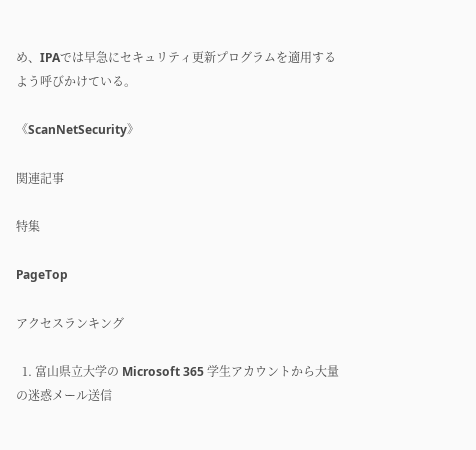め、IPAでは早急にセキュリティ更新プログラムを適用するよう呼びかけている。

《ScanNetSecurity》

関連記事

特集

PageTop

アクセスランキング

  1. 富山県立大学の Microsoft 365 学生アカウントから大量の迷惑メール送信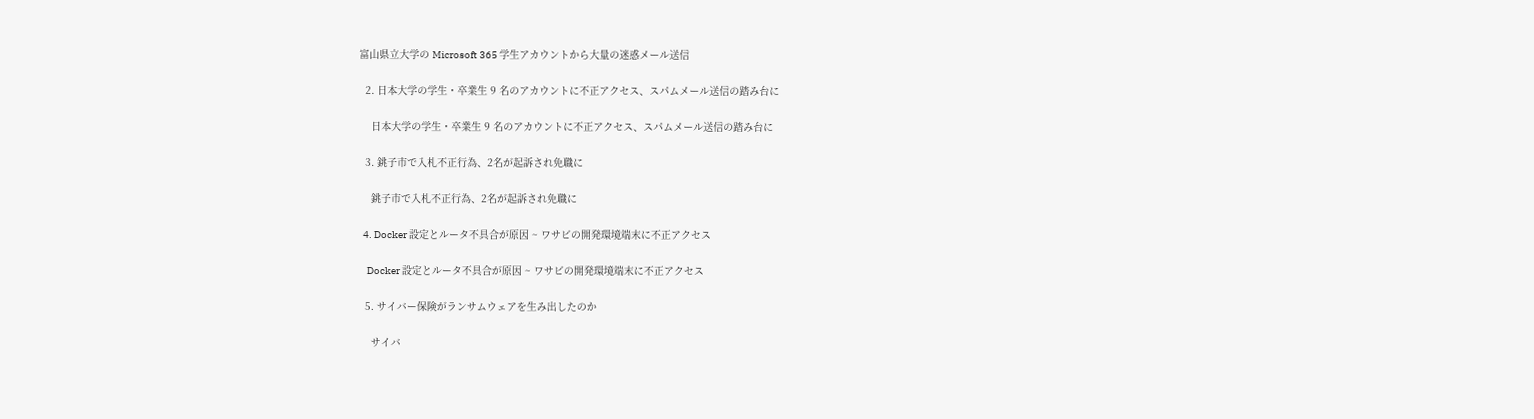富山県立大学の Microsoft 365 学生アカウントから大量の迷惑メール送信

  2. 日本大学の学生・卒業生 9 名のアカウントに不正アクセス、スパムメール送信の踏み台に

    日本大学の学生・卒業生 9 名のアカウントに不正アクセス、スパムメール送信の踏み台に

  3. 銚子市で入札不正行為、2名が起訴され免職に

    銚子市で入札不正行為、2名が起訴され免職に

  4. Docker 設定とルータ不具合が原因 ~ ワサビの開発環境端末に不正アクセス

    Docker 設定とルータ不具合が原因 ~ ワサビの開発環境端末に不正アクセス

  5. サイバー保険がランサムウェアを生み出したのか

    サイバ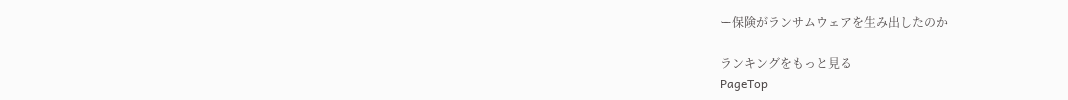ー保険がランサムウェアを生み出したのか

ランキングをもっと見る
PageTop